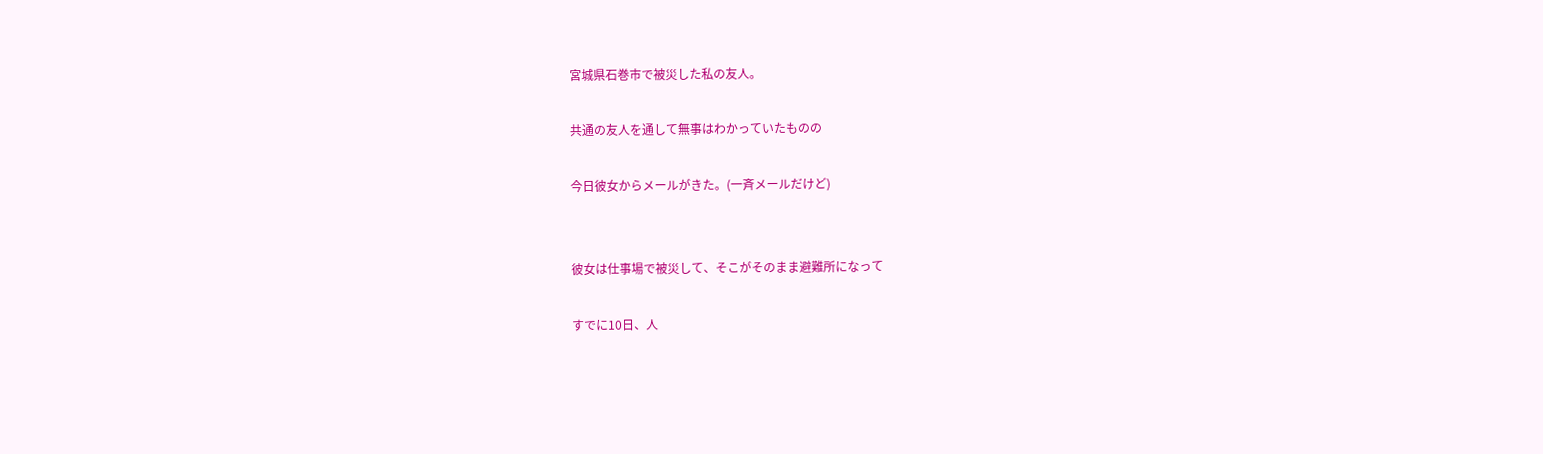宮城県石巻市で被災した私の友人。

共通の友人を通して無事はわかっていたものの

今日彼女からメールがきた。(一斉メールだけど)


彼女は仕事場で被災して、そこがそのまま避難所になって

すでに10日、人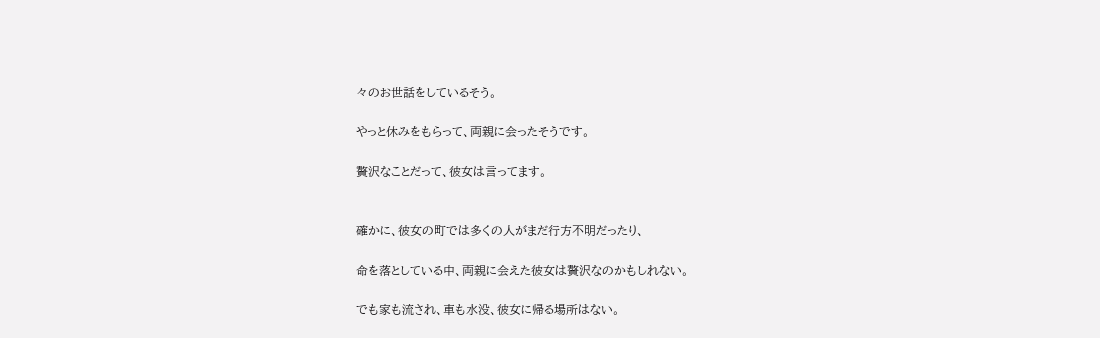々のお世話をしているそう。

やっと休みをもらって、両親に会ったそうです。

贅沢なことだって、彼女は言ってます。


確かに、彼女の町では多くの人がまだ行方不明だったり、

命を落としている中、両親に会えた彼女は贅沢なのかもしれない。

でも家も流され、車も水没、彼女に帰る場所はない。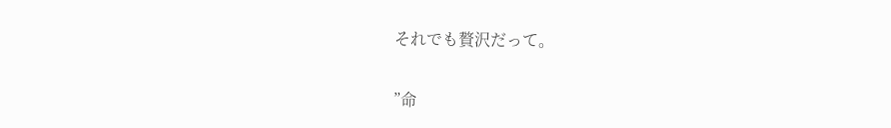それでも贅沢だって。


”命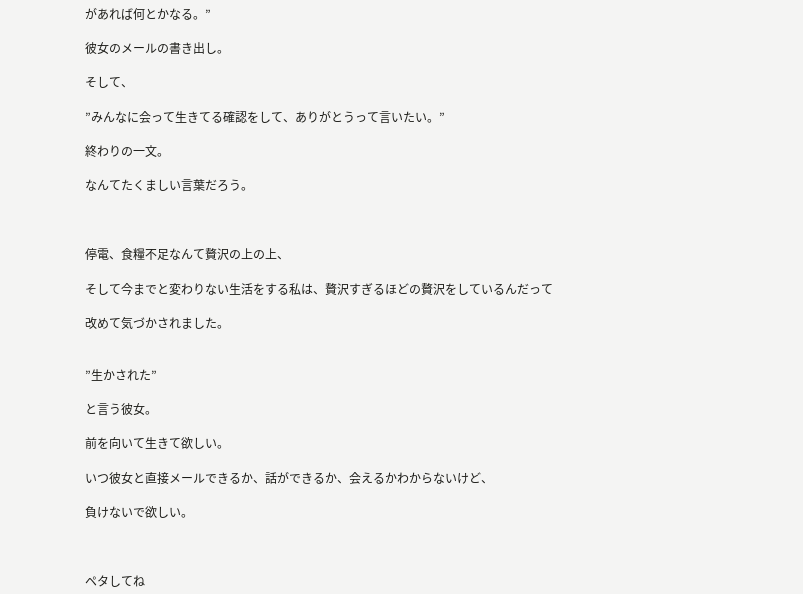があれば何とかなる。”

彼女のメールの書き出し。

そして、

”みんなに会って生きてる確認をして、ありがとうって言いたい。”

終わりの一文。

なんてたくましい言葉だろう。



停電、食糧不足なんて贅沢の上の上、

そして今までと変わりない生活をする私は、贅沢すぎるほどの贅沢をしているんだって

改めて気づかされました。


”生かされた”

と言う彼女。

前を向いて生きて欲しい。

いつ彼女と直接メールできるか、話ができるか、会えるかわからないけど、

負けないで欲しい。



ペタしてね